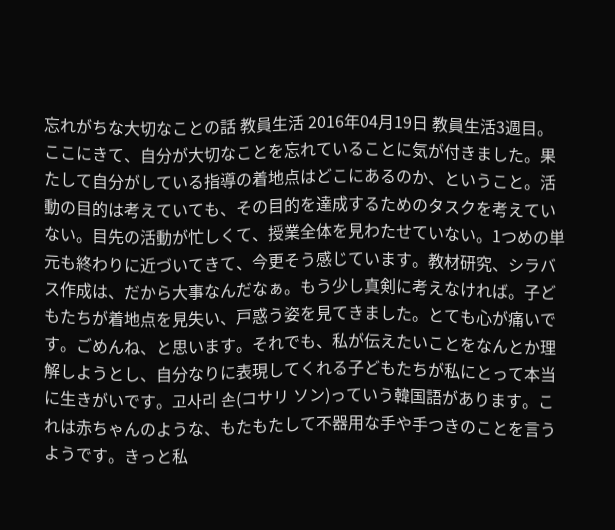忘れがちな大切なことの話 教員生活 2016年04月19日 教員生活3週目。ここにきて、自分が大切なことを忘れていることに気が付きました。果たして自分がしている指導の着地点はどこにあるのか、ということ。活動の目的は考えていても、その目的を達成するためのタスクを考えていない。目先の活動が忙しくて、授業全体を見わたせていない。1つめの単元も終わりに近づいてきて、今更そう感じています。教材研究、シラバス作成は、だから大事なんだなぁ。もう少し真剣に考えなければ。子どもたちが着地点を見失い、戸惑う姿を見てきました。とても心が痛いです。ごめんね、と思います。それでも、私が伝えたいことをなんとか理解しようとし、自分なりに表現してくれる子どもたちが私にとって本当に生きがいです。고사리 손(コサリ ソン)っていう韓国語があります。これは赤ちゃんのような、もたもたして不器用な手や手つきのことを言うようです。きっと私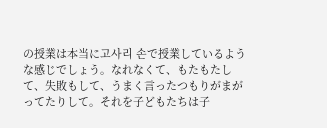の授業は本当に고사리 손で授業しているような感じでしょう。なれなくて、もたもたして、失敗もして、うまく言ったつもりがまがってたりして。それを子どもたちは子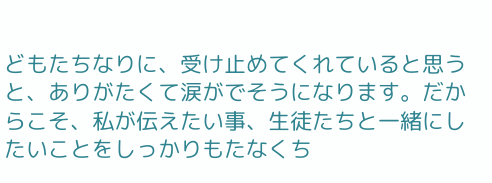どもたちなりに、受け止めてくれていると思うと、ありがたくて涙がでそうになります。だからこそ、私が伝えたい事、生徒たちと一緒にしたいことをしっかりもたなくち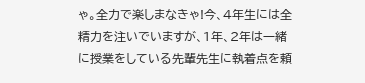ゃ。全力で楽しまなきゃ!今、4年生には全精力を注いでいますが、1年、2年は一緒に授業をしている先輩先生に執着点を頼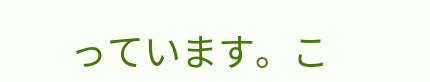っています。こ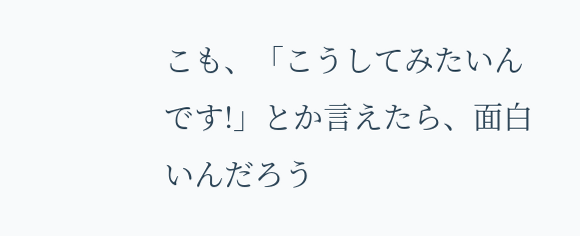こも、「こうしてみたいんです!」とか言えたら、面白いんだろう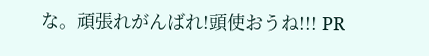な。頑張れがんばれ!頭使おうね!!! PR